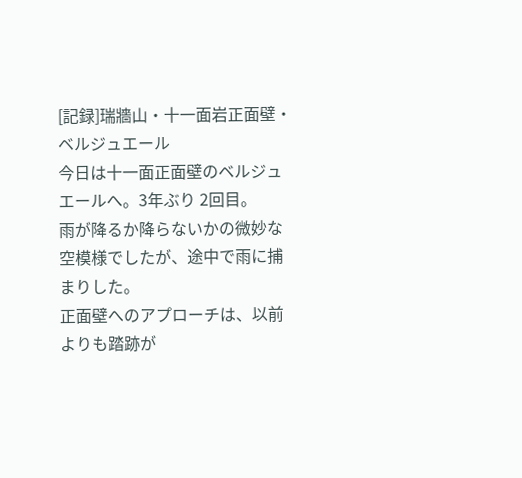[記録]瑞牆山・十一面岩正面壁・ベルジュエール
今日は十一面正面壁のベルジュエールへ。3年ぶり 2回目。
雨が降るか降らないかの微妙な空模様でしたが、途中で雨に捕まりした。
正面壁へのアプローチは、以前よりも踏跡が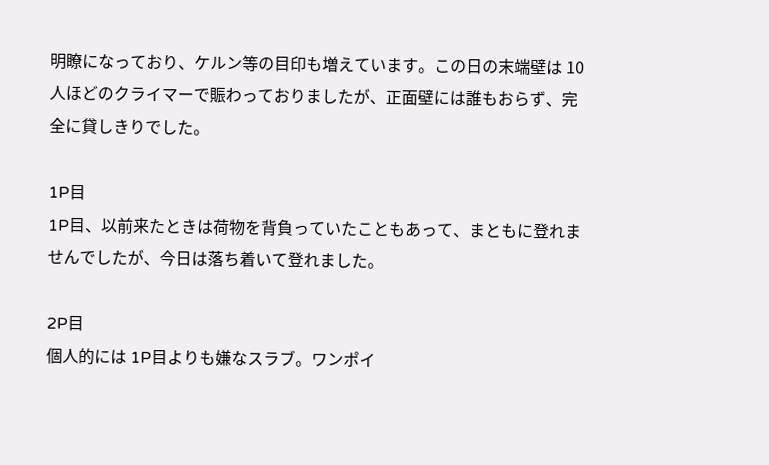明瞭になっており、ケルン等の目印も増えています。この日の末端壁は 10人ほどのクライマーで賑わっておりましたが、正面壁には誰もおらず、完全に貸しきりでした。

1P目
1P目、以前来たときは荷物を背負っていたこともあって、まともに登れませんでしたが、今日は落ち着いて登れました。

2P目
個人的には 1P目よりも嫌なスラブ。ワンポイ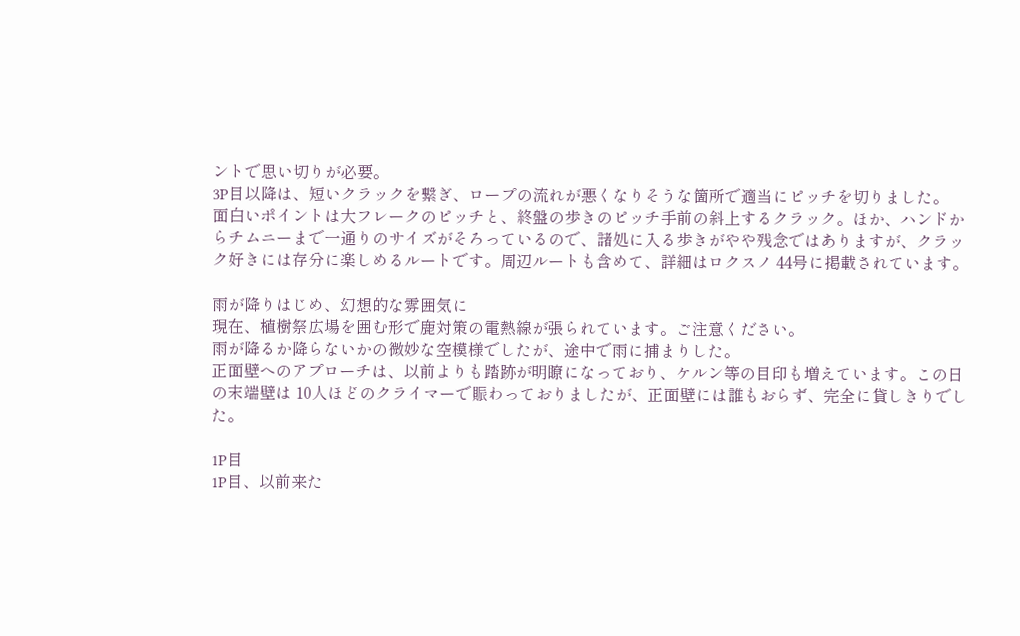ントで思い切りが必要。
3P目以降は、短いクラックを繋ぎ、ロープの流れが悪くなりそうな箇所で適当にピッチを切りました。
面白いポイントは大フレークのピッチと、終盤の歩きのピッチ手前の斜上するクラック。ほか、ハンドからチムニーまで一通りのサイズがそろっているので、諸処に入る歩きがやや残念ではありますが、クラック好きには存分に楽しめるルートです。周辺ルートも含めて、詳細はロクスノ 44号に掲載されています。

雨が降りはじめ、幻想的な雰囲気に
現在、植樹祭広場を囲む形で鹿対策の電熱線が張られています。ご注意ください。
雨が降るか降らないかの微妙な空模様でしたが、途中で雨に捕まりした。
正面壁へのアプローチは、以前よりも踏跡が明瞭になっており、ケルン等の目印も増えています。この日の末端壁は 10人ほどのクライマーで賑わっておりましたが、正面壁には誰もおらず、完全に貸しきりでした。

1P目
1P目、以前来た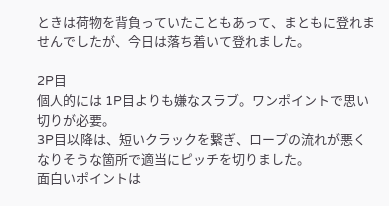ときは荷物を背負っていたこともあって、まともに登れませんでしたが、今日は落ち着いて登れました。

2P目
個人的には 1P目よりも嫌なスラブ。ワンポイントで思い切りが必要。
3P目以降は、短いクラックを繋ぎ、ロープの流れが悪くなりそうな箇所で適当にピッチを切りました。
面白いポイントは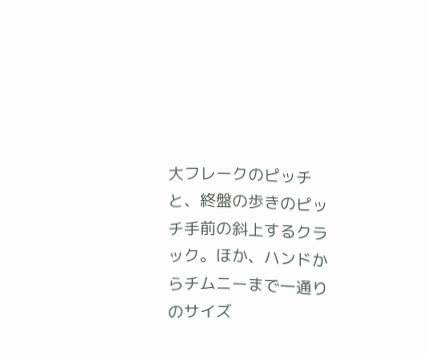大フレークのピッチと、終盤の歩きのピッチ手前の斜上するクラック。ほか、ハンドからチムニーまで一通りのサイズ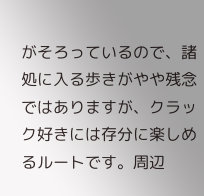がそろっているので、諸処に入る歩きがやや残念ではありますが、クラック好きには存分に楽しめるルートです。周辺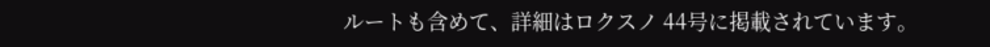ルートも含めて、詳細はロクスノ 44号に掲載されています。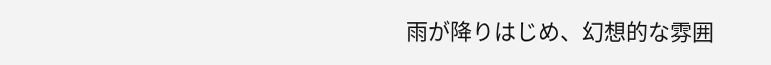雨が降りはじめ、幻想的な雰囲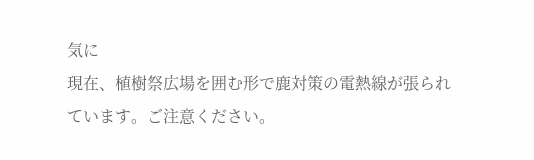気に
現在、植樹祭広場を囲む形で鹿対策の電熱線が張られています。ご注意ください。